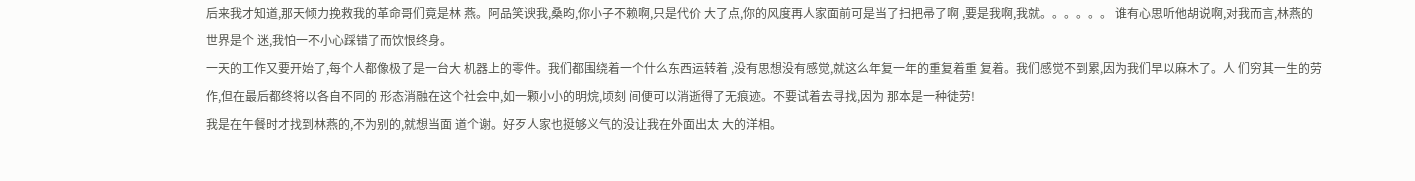后来我才知道,那天倾力挽救我的革命哥们竟是林 燕。阿品笑谀我,桑昀,你小子不赖啊,只是代价 大了点,你的风度再人家面前可是当了扫把帚了啊 ,要是我啊,我就。。。。。。 谁有心思听他胡说啊,对我而言,林燕的世界是个 迷,我怕一不小心踩错了而饮恨终身。
一天的工作又要开始了,每个人都像极了是一台大 机器上的零件。我们都围绕着一个什么东西运转着 ,没有思想没有感觉,就这么年复一年的重复着重 复着。我们感觉不到累,因为我们早以麻木了。人 们穷其一生的劳作,但在最后都终将以各自不同的 形态消融在这个社会中,如一颗小小的明烷,顷刻 间便可以消逝得了无痕迹。不要试着去寻找,因为 那本是一种徒劳!
我是在午餐时才找到林燕的,不为别的,就想当面 道个谢。好歹人家也挺够义气的没让我在外面出太 大的洋相。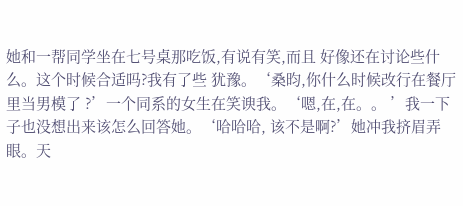她和一帮同学坐在七号桌那吃饭,有说有笑,而且 好像还在讨论些什么。这个时候合适吗?我有了些 犹豫。‘桑昀,你什么时候改行在餐厅里当男模了 ?’一个同系的女生在笑谀我。‘嗯,在,在。。 ’我一下子也没想出来该怎么回答她。‘哈哈哈, 该不是啊?’她冲我挤眉弄眼。天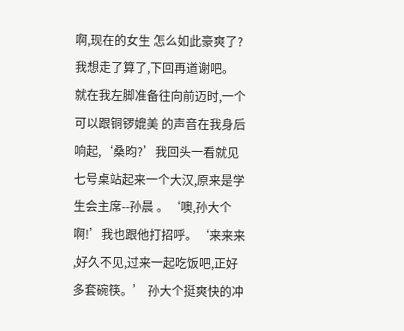啊,现在的女生 怎么如此豪爽了?我想走了算了,下回再道谢吧。 就在我左脚准备往向前迈时,一个可以跟铜锣媲美 的声音在我身后响起,‘桑昀?’我回头一看就见 七号桌站起来一个大汉,原来是学生会主席--孙晨 。‘噢,孙大个啊!’我也跟他打招呼。‘来来来 ,好久不见,过来一起吃饭吧,正好多套碗筷。’ 孙大个挺爽快的冲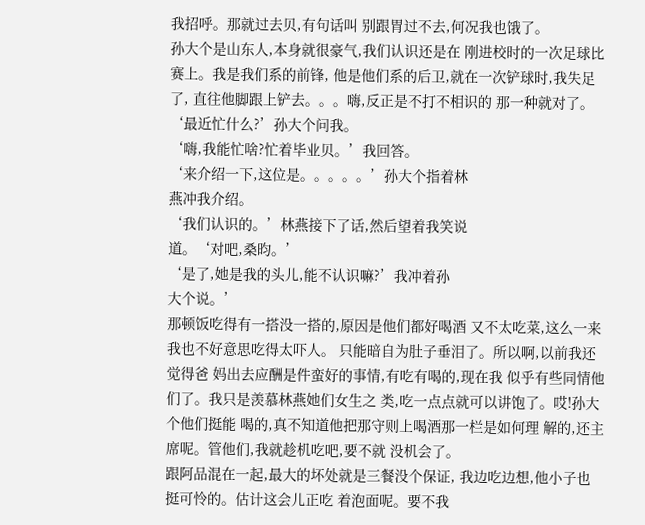我招呼。那就过去贝,有句话叫 别跟胃过不去,何况我也饿了。
孙大个是山东人,本身就很豪气,我们认识还是在 刚进校时的一次足球比赛上。我是我们系的前锋, 他是他们系的后卫,就在一次铲球时,我失足了, 直往他脚跟上铲去。。。嗨,反正是不打不相识的 那一种就对了。
‘最近忙什么?’孙大个问我。
‘嗨,我能忙啥?忙着毕业贝。’我回答。
‘来介绍一下,这位是。。。。。’孙大个指着林
燕冲我介绍。
‘我们认识的。’林燕接下了话,然后望着我笑说
道。‘对吧,桑昀。’
‘是了,她是我的头儿,能不认识嘛?’我冲着孙
大个说。’
那顿饭吃得有一搭没一搭的,原因是他们都好喝酒 又不太吃菜,这么一来我也不好意思吃得太吓人。 只能暗自为肚子垂泪了。所以啊,以前我还觉得爸 妈出去应酬是件蛮好的事情,有吃有喝的,现在我 似乎有些同情他们了。我只是羡慕林燕她们女生之 类,吃一点点就可以讲饱了。哎!孙大个他们挺能 喝的,真不知道他把那守则上喝酒那一栏是如何理 解的,还主席呢。管他们,我就趁机吃吧,要不就 没机会了。
跟阿品混在一起,最大的坏处就是三餐没个保证, 我边吃边想,他小子也挺可怜的。估计这会儿正吃 着泡面呢。要不我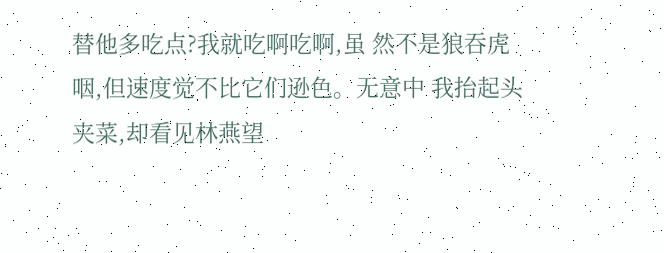替他多吃点?我就吃啊吃啊,虽 然不是狼吞虎咽,但速度觉不比它们逊色。无意中 我抬起头夹菜,却看见林燕望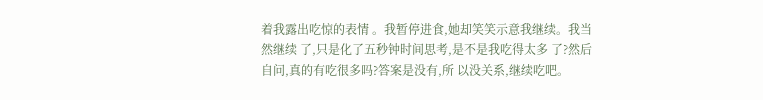着我露出吃惊的表情 。我暂停进食,她却笑笑示意我继续。我当然继续 了,只是化了五秒钟时间思考,是不是我吃得太多 了?然后自问,真的有吃很多吗?答案是没有,所 以没关系,继续吃吧。